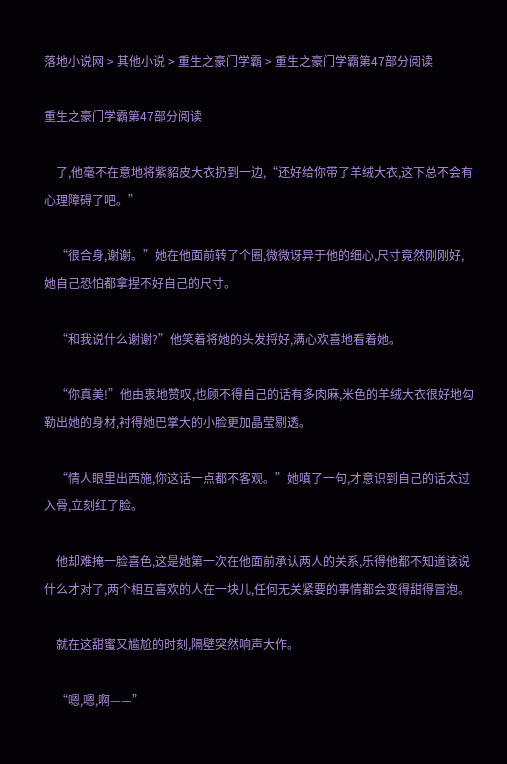落地小说网 > 其他小说 > 重生之豪门学霸 > 重生之豪门学霸第47部分阅读

重生之豪门学霸第47部分阅读

    了,他毫不在意地将紫貂皮大衣扔到一边,“还好给你带了羊绒大衣,这下总不会有心理障碍了吧。”

    “很合身,谢谢。”她在他面前转了个圈,微微讶异于他的细心,尺寸竟然刚刚好,她自己恐怕都拿捏不好自己的尺寸。

    “和我说什么谢谢?”他笑着将她的头发捋好,满心欢喜地看着她。

    “你真美!”他由衷地赞叹,也顾不得自己的话有多肉麻,米色的羊绒大衣很好地勾勒出她的身材,衬得她巴掌大的小脸更加晶莹剔透。

    “情人眼里出西施,你这话一点都不客观。”她嗔了一句,才意识到自己的话太过入骨,立刻红了脸。

    他却难掩一脸喜色,这是她第一次在他面前承认两人的关系,乐得他都不知道该说什么才对了,两个相互喜欢的人在一块儿,任何无关紧要的事情都会变得甜得冒泡。

    就在这甜蜜又尴尬的时刻,隔壁突然响声大作。

    “嗯,嗯,啊——”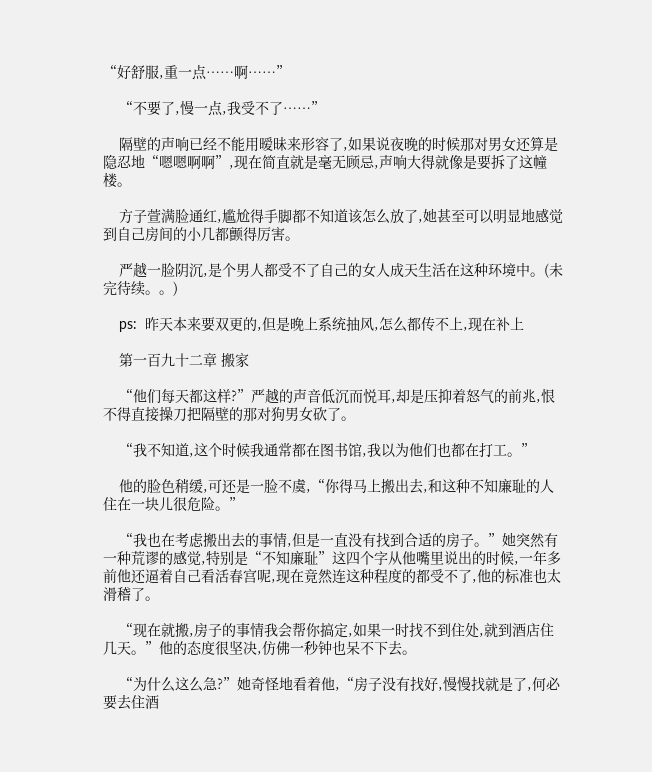“好舒服,重一点……啊……”

    “不要了,慢一点,我受不了……”

    隔壁的声响已经不能用暧昧来形容了,如果说夜晚的时候那对男女还算是隐忍地“嗯嗯啊啊”,现在简直就是毫无顾忌,声响大得就像是要拆了这幢楼。

    方子萱满脸通红,尴尬得手脚都不知道该怎么放了,她甚至可以明显地感觉到自己房间的小几都颤得厉害。

    严越一脸阴沉,是个男人都受不了自己的女人成天生活在这种环境中。(未完待续。。)

    ps:  昨天本来要双更的,但是晚上系统抽风,怎么都传不上,现在补上

    第一百九十二章 搬家

    “他们每天都这样?”严越的声音低沉而悦耳,却是压抑着怒气的前兆,恨不得直接操刀把隔壁的那对狗男女砍了。

    “我不知道,这个时候我通常都在图书馆,我以为他们也都在打工。”

    他的脸色稍缓,可还是一脸不虞,“你得马上搬出去,和这种不知廉耻的人住在一块儿很危险。”

    “我也在考虑搬出去的事情,但是一直没有找到合适的房子。”她突然有一种荒谬的感觉,特别是“不知廉耻”这四个字从他嘴里说出的时候,一年多前他还逼着自己看活春宫呢,现在竟然连这种程度的都受不了,他的标准也太滑稽了。

    “现在就搬,房子的事情我会帮你搞定,如果一时找不到住处,就到酒店住几天。”他的态度很坚决,仿佛一秒钟也呆不下去。

    “为什么这么急?”她奇怪地看着他,“房子没有找好,慢慢找就是了,何必要去住酒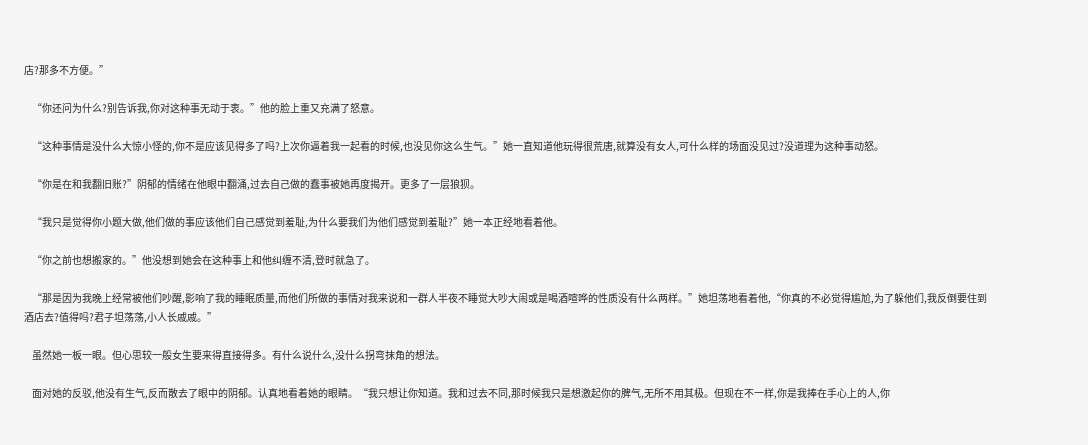店?那多不方便。”

    “你还问为什么?别告诉我,你对这种事无动于衷。”他的脸上重又充满了怒意。

    “这种事情是没什么大惊小怪的,你不是应该见得多了吗?上次你逼着我一起看的时候,也没见你这么生气。”她一直知道他玩得很荒唐,就算没有女人,可什么样的场面没见过?没道理为这种事动怒。

    “你是在和我翻旧账?”阴郁的情绪在他眼中翻涌,过去自己做的蠢事被她再度揭开。更多了一层狼狈。

    “我只是觉得你小题大做,他们做的事应该他们自己感觉到羞耻,为什么要我们为他们感觉到羞耻?”她一本正经地看着他。

    “你之前也想搬家的。”他没想到她会在这种事上和他纠缠不清,登时就急了。

    “那是因为我晚上经常被他们吵醒,影响了我的睡眠质量,而他们所做的事情对我来说和一群人半夜不睡觉大吵大闹或是喝酒喧哗的性质没有什么两样。”她坦荡地看着他,“你真的不必觉得尴尬,为了躲他们,我反倒要住到酒店去?值得吗?君子坦荡荡,小人长戚戚。”

    虽然她一板一眼。但心思较一般女生要来得直接得多。有什么说什么,没什么拐弯抹角的想法。

    面对她的反驳,他没有生气,反而散去了眼中的阴郁。认真地看着她的眼睛。“我只想让你知道。我和过去不同,那时候我只是想激起你的脾气,无所不用其极。但现在不一样,你是我捧在手心上的人,你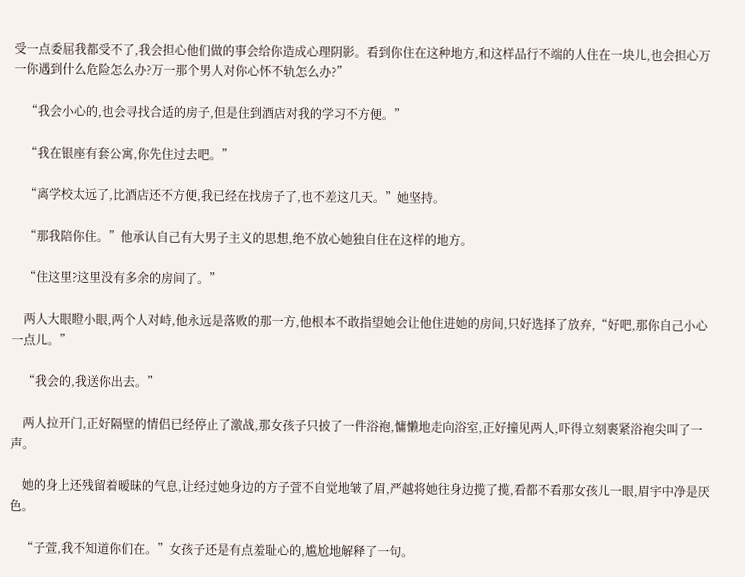受一点委屈我都受不了,我会担心他们做的事会给你造成心理阴影。看到你住在这种地方,和这样品行不端的人住在一块儿,也会担心万一你遇到什么危险怎么办?万一那个男人对你心怀不轨怎么办?”

    “我会小心的,也会寻找合适的房子,但是住到酒店对我的学习不方便。”

    “我在银座有套公寓,你先住过去吧。”

    “离学校太远了,比酒店还不方便,我已经在找房子了,也不差这几天。”她坚持。

    “那我陪你住。”他承认自己有大男子主义的思想,绝不放心她独自住在这样的地方。

    “住这里?这里没有多余的房间了。”

    两人大眼瞪小眼,两个人对峙,他永远是落败的那一方,他根本不敢指望她会让他住进她的房间,只好选择了放弃,“好吧,那你自己小心一点儿。”

    “我会的,我送你出去。”

    两人拉开门,正好隔壁的情侣已经停止了激战,那女孩子只披了一件浴袍,慵懒地走向浴室,正好撞见两人,吓得立刻裹紧浴袍尖叫了一声。

    她的身上还残留着暧昧的气息,让经过她身边的方子萱不自觉地皱了眉,严越将她往身边揽了揽,看都不看那女孩儿一眼,眉宇中净是厌色。

    “子萱,我不知道你们在。”女孩子还是有点羞耻心的,尴尬地解释了一句。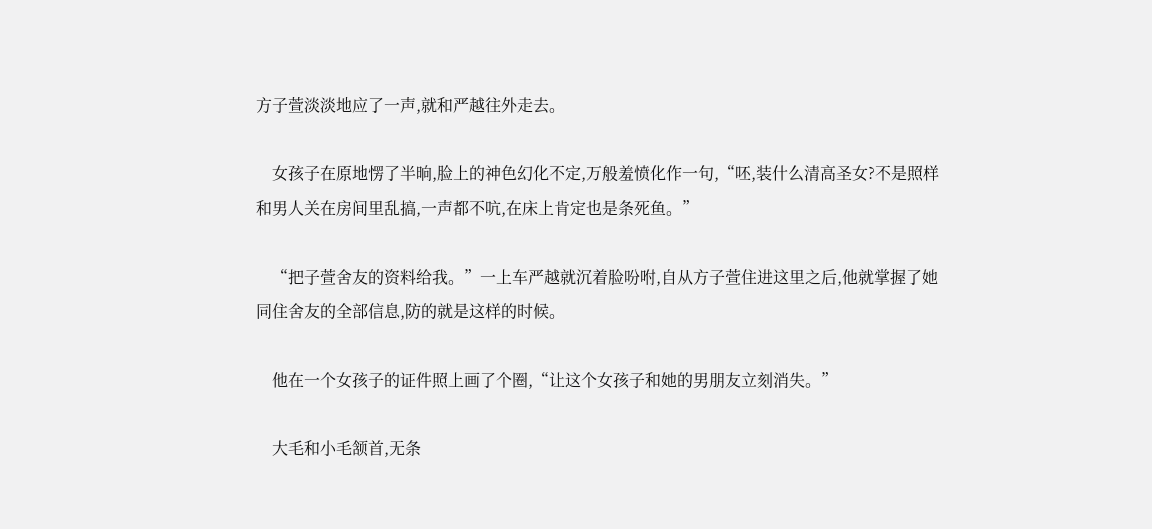方子萱淡淡地应了一声,就和严越往外走去。

    女孩子在原地愣了半晌,脸上的神色幻化不定,万般羞愤化作一句,“呸,装什么清高圣女?不是照样和男人关在房间里乱搞,一声都不吭,在床上肯定也是条死鱼。”

    “把子萱舍友的资料给我。”一上车严越就沉着脸吩咐,自从方子萱住进这里之后,他就掌握了她同住舍友的全部信息,防的就是这样的时候。

    他在一个女孩子的证件照上画了个圈,“让这个女孩子和她的男朋友立刻消失。”

    大毛和小毛颔首,无条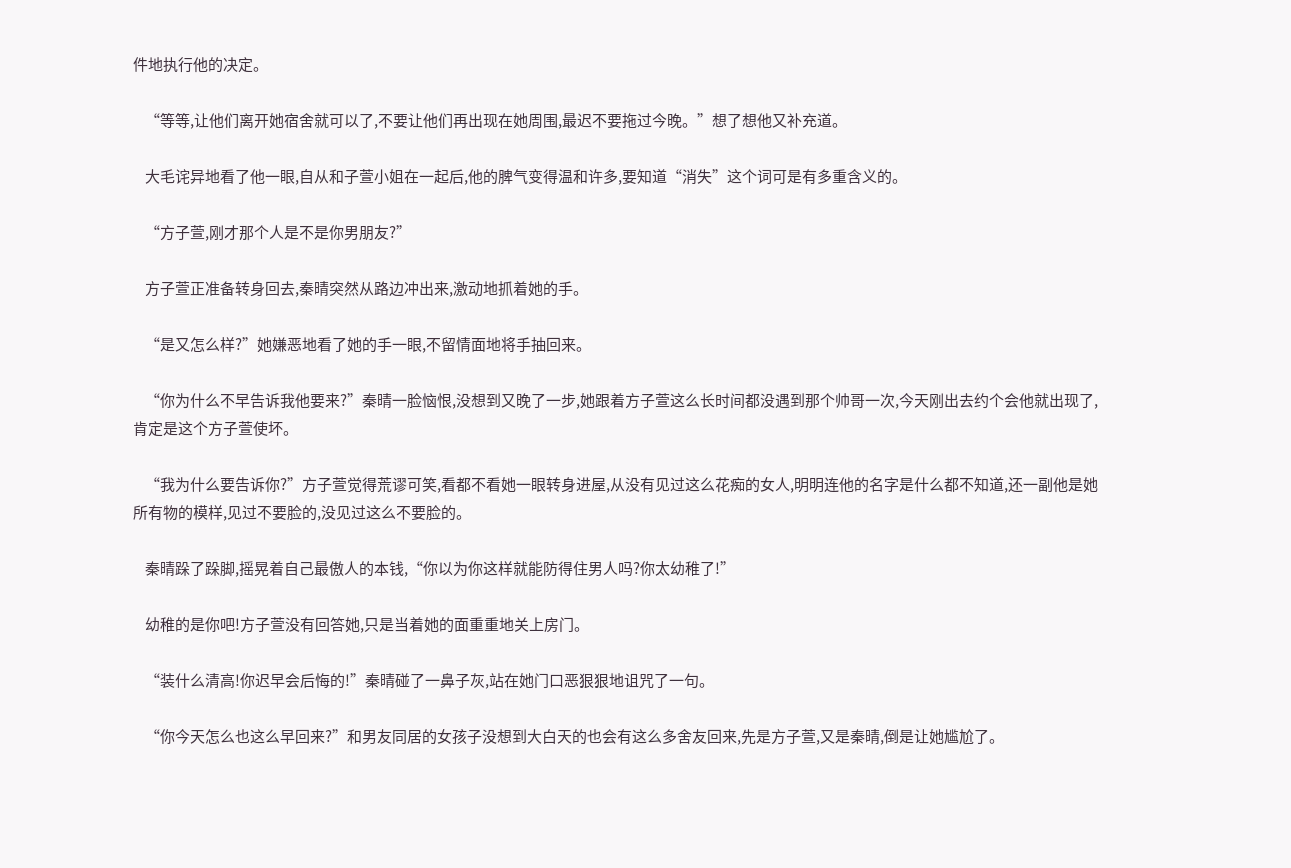件地执行他的决定。

    “等等,让他们离开她宿舍就可以了,不要让他们再出现在她周围,最迟不要拖过今晚。”想了想他又补充道。

    大毛诧异地看了他一眼,自从和子萱小姐在一起后,他的脾气变得温和许多,要知道“消失”这个词可是有多重含义的。

    “方子萱,刚才那个人是不是你男朋友?”

    方子萱正准备转身回去,秦晴突然从路边冲出来,激动地抓着她的手。

    “是又怎么样?”她嫌恶地看了她的手一眼,不留情面地将手抽回来。

    “你为什么不早告诉我他要来?”秦晴一脸恼恨,没想到又晚了一步,她跟着方子萱这么长时间都没遇到那个帅哥一次,今天刚出去约个会他就出现了,肯定是这个方子萱使坏。

    “我为什么要告诉你?”方子萱觉得荒谬可笑,看都不看她一眼转身进屋,从没有见过这么花痴的女人,明明连他的名字是什么都不知道,还一副他是她所有物的模样,见过不要脸的,没见过这么不要脸的。

    秦晴跺了跺脚,摇晃着自己最傲人的本钱,“你以为你这样就能防得住男人吗?你太幼稚了!”

    幼稚的是你吧!方子萱没有回答她,只是当着她的面重重地关上房门。

    “装什么清高!你迟早会后悔的!”秦晴碰了一鼻子灰,站在她门口恶狠狠地诅咒了一句。

    “你今天怎么也这么早回来?”和男友同居的女孩子没想到大白天的也会有这么多舍友回来,先是方子萱,又是秦晴,倒是让她尴尬了。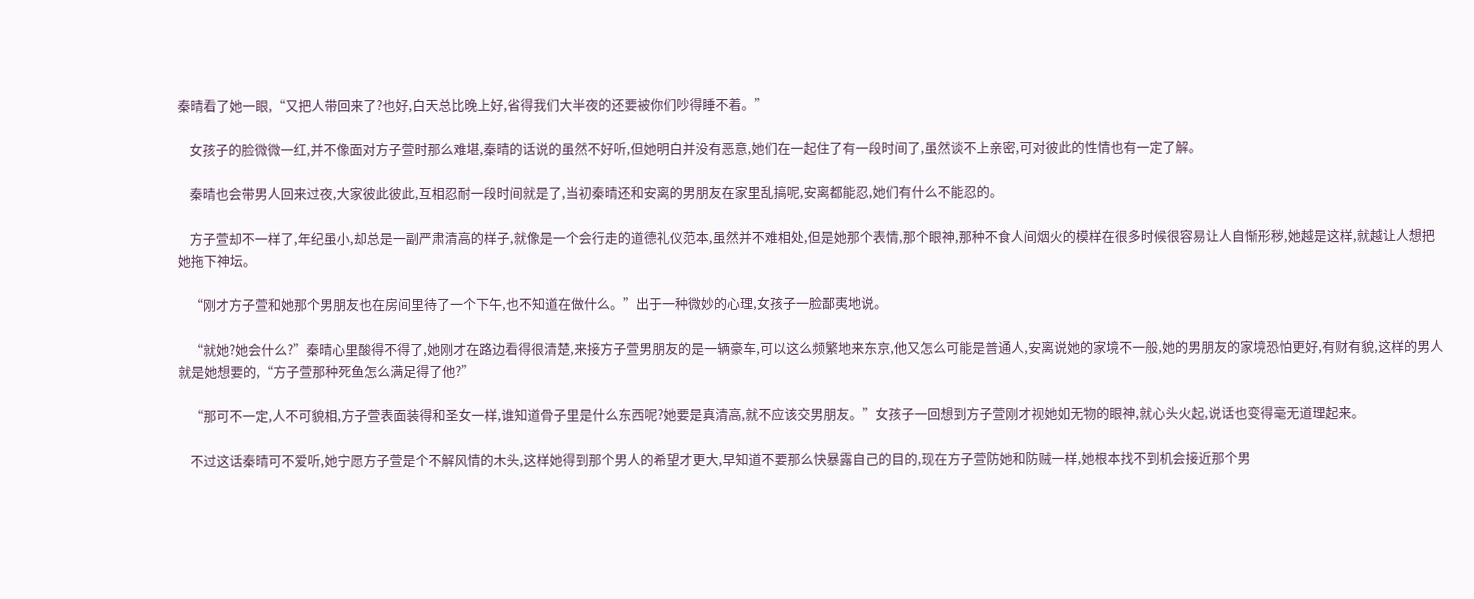秦晴看了她一眼,“又把人带回来了?也好,白天总比晚上好,省得我们大半夜的还要被你们吵得睡不着。”

    女孩子的脸微微一红,并不像面对方子萱时那么难堪,秦晴的话说的虽然不好听,但她明白并没有恶意,她们在一起住了有一段时间了,虽然谈不上亲密,可对彼此的性情也有一定了解。

    秦晴也会带男人回来过夜,大家彼此彼此,互相忍耐一段时间就是了,当初秦晴还和安离的男朋友在家里乱搞呢,安离都能忍,她们有什么不能忍的。

    方子萱却不一样了,年纪虽小,却总是一副严肃清高的样子,就像是一个会行走的道德礼仪范本,虽然并不难相处,但是她那个表情,那个眼神,那种不食人间烟火的模样在很多时候很容易让人自惭形秽,她越是这样,就越让人想把她拖下神坛。

    “刚才方子萱和她那个男朋友也在房间里待了一个下午,也不知道在做什么。”出于一种微妙的心理,女孩子一脸鄙夷地说。

    “就她?她会什么?”秦晴心里酸得不得了,她刚才在路边看得很清楚,来接方子萱男朋友的是一辆豪车,可以这么频繁地来东京,他又怎么可能是普通人,安离说她的家境不一般,她的男朋友的家境恐怕更好,有财有貌,这样的男人就是她想要的,“方子萱那种死鱼怎么满足得了他?”

    “那可不一定,人不可貌相,方子萱表面装得和圣女一样,谁知道骨子里是什么东西呢?她要是真清高,就不应该交男朋友。”女孩子一回想到方子萱刚才视她如无物的眼神,就心头火起,说话也变得毫无道理起来。

    不过这话秦晴可不爱听,她宁愿方子萱是个不解风情的木头,这样她得到那个男人的希望才更大,早知道不要那么快暴露自己的目的,现在方子萱防她和防贼一样,她根本找不到机会接近那个男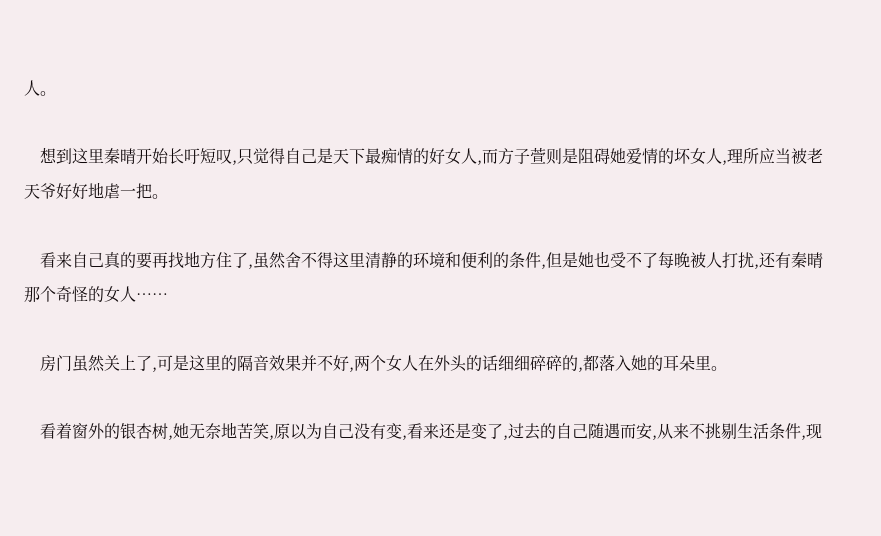人。

    想到这里秦晴开始长吁短叹,只觉得自己是天下最痴情的好女人,而方子萱则是阻碍她爱情的坏女人,理所应当被老天爷好好地虐一把。

    看来自己真的要再找地方住了,虽然舍不得这里清静的环境和便利的条件,但是她也受不了每晚被人打扰,还有秦晴那个奇怪的女人……

    房门虽然关上了,可是这里的隔音效果并不好,两个女人在外头的话细细碎碎的,都落入她的耳朵里。

    看着窗外的银杏树,她无奈地苦笑,原以为自己没有变,看来还是变了,过去的自己随遇而安,从来不挑剔生活条件,现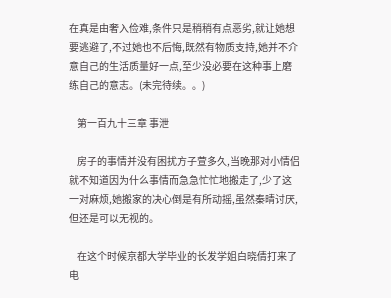在真是由奢入俭难,条件只是稍稍有点恶劣,就让她想要逃避了,不过她也不后悔,既然有物质支持,她并不介意自己的生活质量好一点,至少没必要在这种事上磨练自己的意志。(未完待续。。)

    第一百九十三章 事泄

    房子的事情并没有困扰方子萱多久,当晚那对小情侣就不知道因为什么事情而急急忙忙地搬走了,少了这一对麻烦,她搬家的决心倒是有所动摇,虽然秦晴讨厌,但还是可以无视的。

    在这个时候京都大学毕业的长发学姐白晓倩打来了电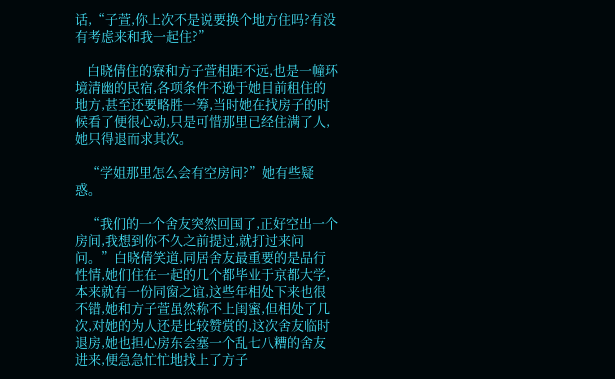话,“子萱,你上次不是说要换个地方住吗?有没有考虑来和我一起住?”

    白晓倩住的寮和方子萱相距不远,也是一幢环境清幽的民宿,各项条件不逊于她目前租住的地方,甚至还要略胜一筹,当时她在找房子的时候看了便很心动,只是可惜那里已经住满了人,她只得退而求其次。

    “学姐那里怎么会有空房间?”她有些疑惑。

    “我们的一个舍友突然回国了,正好空出一个房间,我想到你不久之前提过,就打过来问问。”白晓倩笑道,同居舍友最重要的是品行性情,她们住在一起的几个都毕业于京都大学,本来就有一份同窗之谊,这些年相处下来也很不错,她和方子萱虽然称不上闺蜜,但相处了几次,对她的为人还是比较赞赏的,这次舍友临时退房,她也担心房东会塞一个乱七八糟的舍友进来,便急急忙忙地找上了方子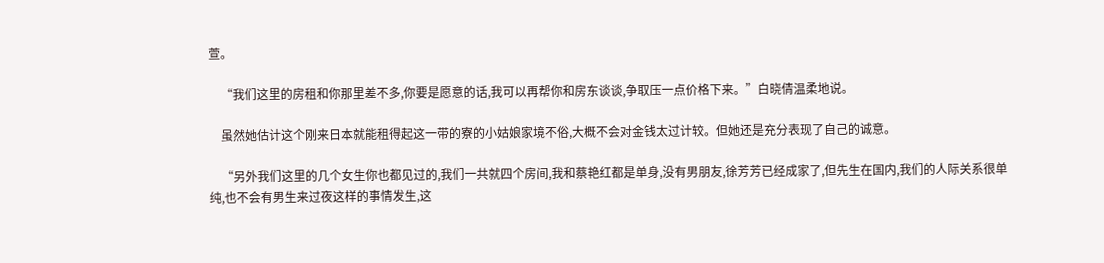萱。

    “我们这里的房租和你那里差不多,你要是愿意的话,我可以再帮你和房东谈谈,争取压一点价格下来。”白晓倩温柔地说。

    虽然她估计这个刚来日本就能租得起这一带的寮的小姑娘家境不俗,大概不会对金钱太过计较。但她还是充分表现了自己的诚意。

    “另外我们这里的几个女生你也都见过的,我们一共就四个房间,我和蔡艳红都是单身,没有男朋友,徐芳芳已经成家了,但先生在国内,我们的人际关系很单纯,也不会有男生来过夜这样的事情发生,这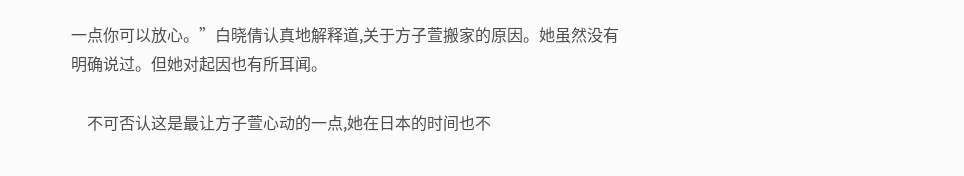一点你可以放心。”白晓倩认真地解释道,关于方子萱搬家的原因。她虽然没有明确说过。但她对起因也有所耳闻。

    不可否认这是最让方子萱心动的一点,她在日本的时间也不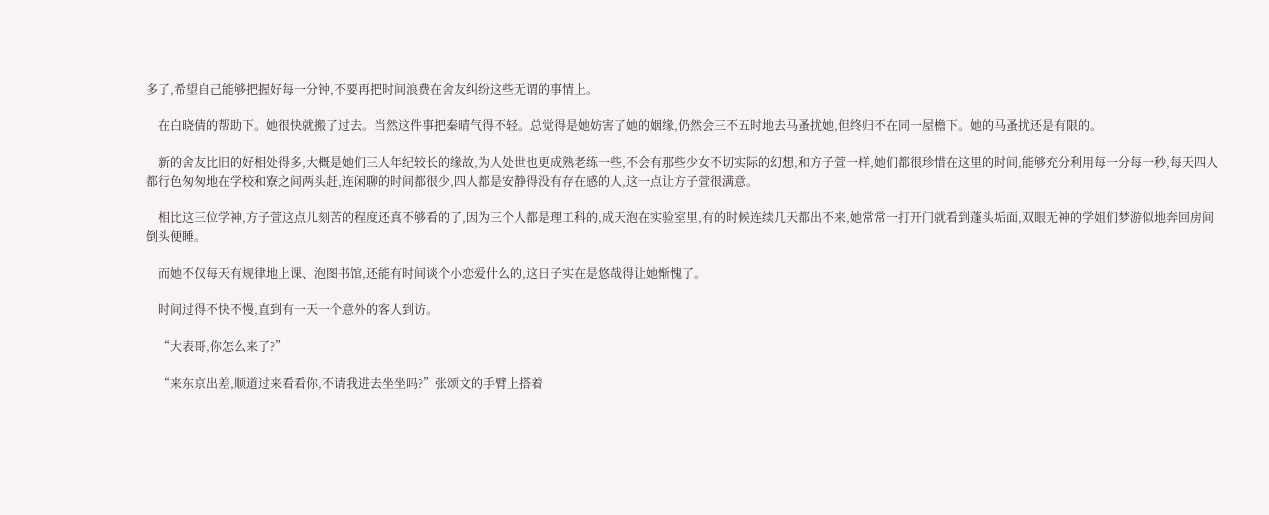多了,希望自己能够把握好每一分钟,不要再把时间浪费在舍友纠纷这些无谓的事情上。

    在白晓倩的帮助下。她很快就搬了过去。当然这件事把秦晴气得不轻。总觉得是她妨害了她的姻缘,仍然会三不五时地去马蚤扰她,但终归不在同一屋檐下。她的马蚤扰还是有限的。

    新的舍友比旧的好相处得多,大概是她们三人年纪较长的缘故,为人处世也更成熟老练一些,不会有那些少女不切实际的幻想,和方子萱一样,她们都很珍惜在这里的时间,能够充分利用每一分每一秒,每天四人都行色匆匆地在学校和寮之间两头赶,连闲聊的时间都很少,四人都是安静得没有存在感的人,这一点让方子萱很满意。

    相比这三位学神,方子萱这点儿刻苦的程度还真不够看的了,因为三个人都是理工科的,成天泡在实验室里,有的时候连续几天都出不来,她常常一打开门就看到蓬头垢面,双眼无神的学姐们梦游似地奔回房间倒头便睡。

    而她不仅每天有规律地上课、泡图书馆,还能有时间谈个小恋爱什么的,这日子实在是悠哉得让她惭愧了。

    时间过得不快不慢,直到有一天一个意外的客人到访。

    “大表哥,你怎么来了?”

    “来东京出差,顺道过来看看你,不请我进去坐坐吗?”张颂文的手臂上搭着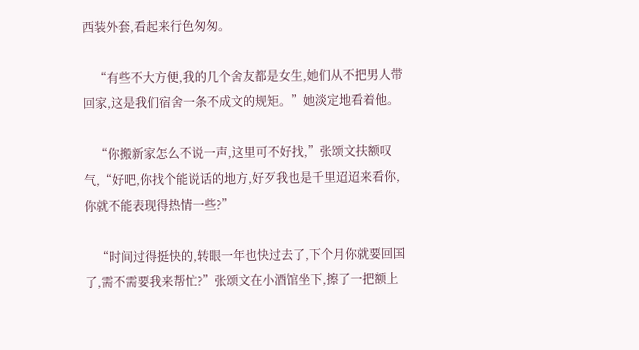西装外套,看起来行色匆匆。

    “有些不大方便,我的几个舍友都是女生,她们从不把男人带回家,这是我们宿舍一条不成文的规矩。”她淡定地看着他。

    “你搬新家怎么不说一声,这里可不好找,”张颂文扶额叹气,“好吧,你找个能说话的地方,好歹我也是千里迢迢来看你,你就不能表现得热情一些?”

    “时间过得挺快的,转眼一年也快过去了,下个月你就要回国了,需不需要我来帮忙?”张颂文在小酒馆坐下,擦了一把额上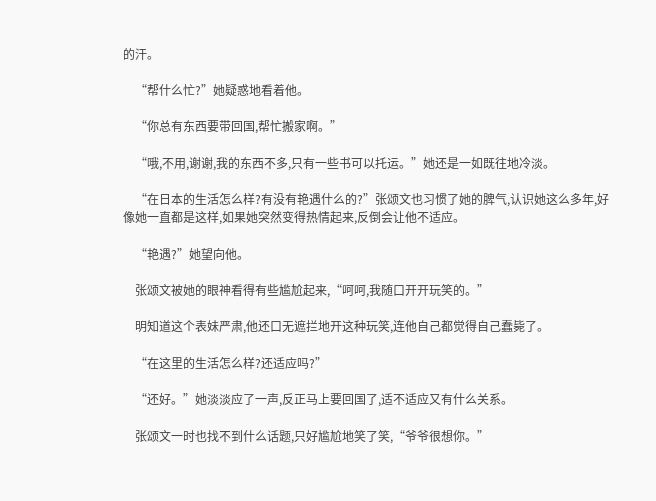的汗。

    “帮什么忙?”她疑惑地看着他。

    “你总有东西要带回国,帮忙搬家啊。”

    “哦,不用,谢谢,我的东西不多,只有一些书可以托运。”她还是一如既往地冷淡。

    “在日本的生活怎么样?有没有艳遇什么的?”张颂文也习惯了她的脾气,认识她这么多年,好像她一直都是这样,如果她突然变得热情起来,反倒会让他不适应。

    “艳遇?”她望向他。

    张颂文被她的眼神看得有些尴尬起来,“呵呵,我随口开开玩笑的。”

    明知道这个表妹严肃,他还口无遮拦地开这种玩笑,连他自己都觉得自己蠢毙了。

    “在这里的生活怎么样?还适应吗?”

    “还好。”她淡淡应了一声,反正马上要回国了,适不适应又有什么关系。

    张颂文一时也找不到什么话题,只好尴尬地笑了笑,“爷爷很想你。”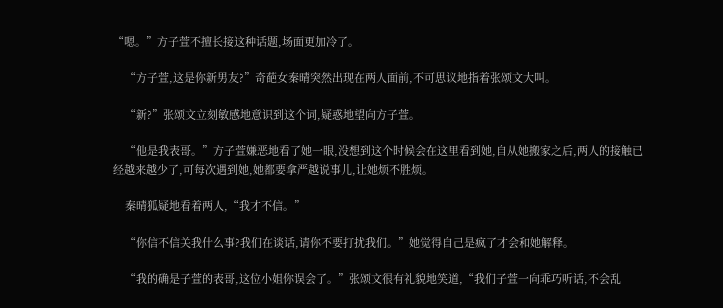“嗯。”方子萱不擅长接这种话题,场面更加冷了。

    “方子萱,这是你新男友?”奇葩女秦晴突然出现在两人面前,不可思议地指着张颂文大叫。

    “新?”张颂文立刻敏感地意识到这个词,疑惑地望向方子萱。

    “他是我表哥。”方子萱嫌恶地看了她一眼,没想到这个时候会在这里看到她,自从她搬家之后,两人的接触已经越来越少了,可每次遇到她,她都要拿严越说事儿,让她烦不胜烦。

    秦晴狐疑地看着两人,“我才不信。”

    “你信不信关我什么事?我们在谈话,请你不要打扰我们。”她觉得自己是疯了才会和她解释。

    “我的确是子萱的表哥,这位小姐你误会了。”张颂文很有礼貌地笑道,“我们子萱一向乖巧听话,不会乱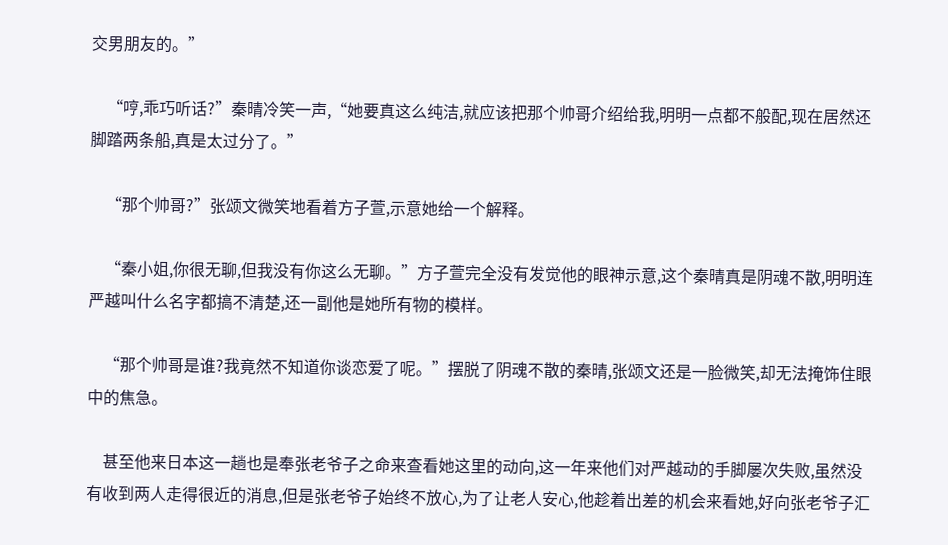交男朋友的。”

    “哼,乖巧听话?”秦晴冷笑一声,“她要真这么纯洁,就应该把那个帅哥介绍给我,明明一点都不般配,现在居然还脚踏两条船,真是太过分了。”

    “那个帅哥?”张颂文微笑地看着方子萱,示意她给一个解释。

    “秦小姐,你很无聊,但我没有你这么无聊。”方子萱完全没有发觉他的眼神示意,这个秦晴真是阴魂不散,明明连严越叫什么名字都搞不清楚,还一副他是她所有物的模样。

    “那个帅哥是谁?我竟然不知道你谈恋爱了呢。”摆脱了阴魂不散的秦晴,张颂文还是一脸微笑,却无法掩饰住眼中的焦急。

    甚至他来日本这一趟也是奉张老爷子之命来查看她这里的动向,这一年来他们对严越动的手脚屡次失败,虽然没有收到两人走得很近的消息,但是张老爷子始终不放心,为了让老人安心,他趁着出差的机会来看她,好向张老爷子汇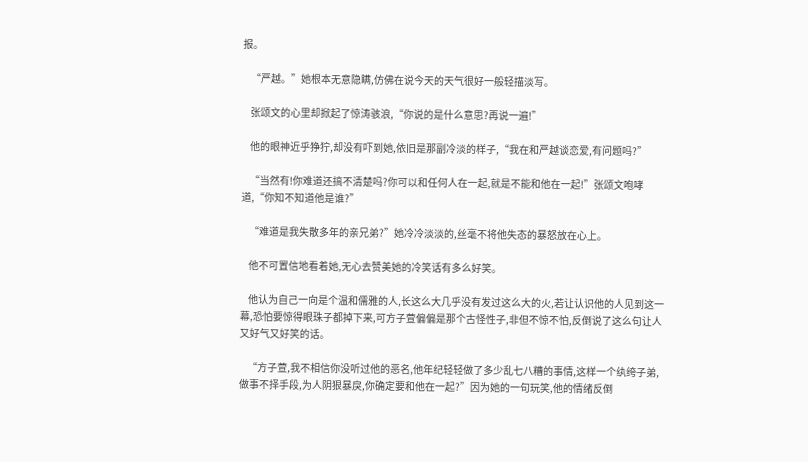报。

    “严越。”她根本无意隐瞒,仿佛在说今天的天气很好一般轻描淡写。

    张颂文的心里却掀起了惊涛骇浪,“你说的是什么意思?再说一遍!”

    他的眼神近乎狰狞,却没有吓到她,依旧是那副冷淡的样子,“我在和严越谈恋爱,有问题吗?”

    “当然有!你难道还搞不清楚吗?你可以和任何人在一起,就是不能和他在一起!”张颂文咆哮道,“你知不知道他是谁?”

    “难道是我失散多年的亲兄弟?”她冷冷淡淡的,丝毫不将他失态的暴怒放在心上。

    他不可置信地看着她,无心去赞美她的冷笑话有多么好笑。

    他认为自己一向是个温和儒雅的人,长这么大几乎没有发过这么大的火,若让认识他的人见到这一幕,恐怕要惊得眼珠子都掉下来,可方子萱偏偏是那个古怪性子,非但不惊不怕,反倒说了这么句让人又好气又好笑的话。

    “方子萱,我不相信你没听过他的恶名,他年纪轻轻做了多少乱七八糟的事情,这样一个纨绔子弟,做事不择手段,为人阴狠暴戾,你确定要和他在一起?”因为她的一句玩笑,他的情绪反倒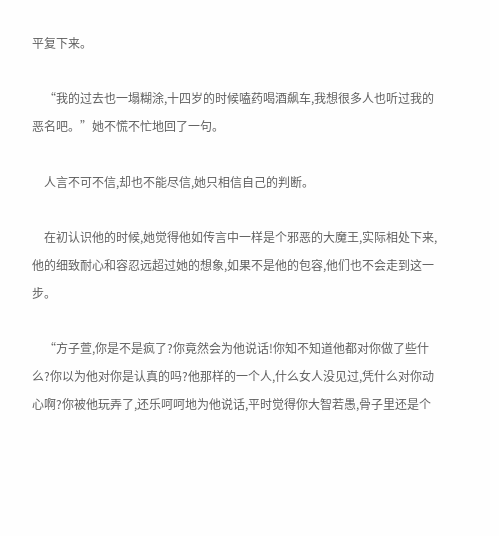平复下来。

    “我的过去也一塌糊涂,十四岁的时候嗑药喝酒飙车,我想很多人也听过我的恶名吧。”她不慌不忙地回了一句。

    人言不可不信,却也不能尽信,她只相信自己的判断。

    在初认识他的时候,她觉得他如传言中一样是个邪恶的大魔王,实际相处下来,他的细致耐心和容忍远超过她的想象,如果不是他的包容,他们也不会走到这一步。

    “方子萱,你是不是疯了?你竟然会为他说话!你知不知道他都对你做了些什么?你以为他对你是认真的吗?他那样的一个人,什么女人没见过,凭什么对你动心啊?你被他玩弄了,还乐呵呵地为他说话,平时觉得你大智若愚,骨子里还是个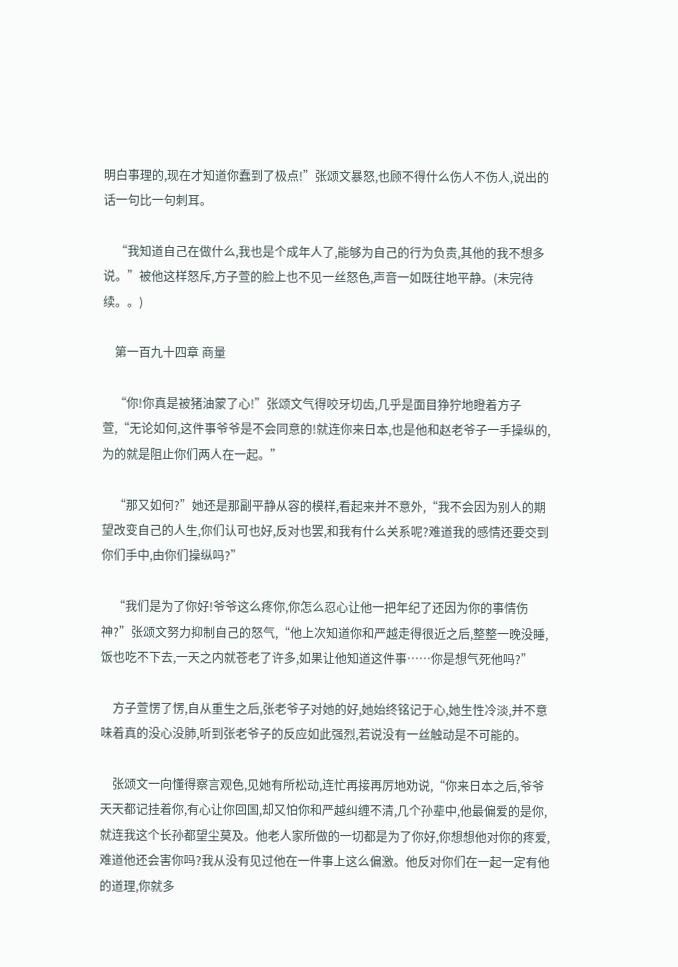明白事理的,现在才知道你蠢到了极点!”张颂文暴怒,也顾不得什么伤人不伤人,说出的话一句比一句刺耳。

    “我知道自己在做什么,我也是个成年人了,能够为自己的行为负责,其他的我不想多说。”被他这样怒斥,方子萱的脸上也不见一丝怒色,声音一如既往地平静。(未完待续。。)

    第一百九十四章 商量

    “你!你真是被猪油蒙了心!”张颂文气得咬牙切齿,几乎是面目狰狞地瞪着方子萱,“无论如何,这件事爷爷是不会同意的!就连你来日本,也是他和赵老爷子一手操纵的,为的就是阻止你们两人在一起。”

    “那又如何?”她还是那副平静从容的模样,看起来并不意外,“我不会因为别人的期望改变自己的人生,你们认可也好,反对也罢,和我有什么关系呢?难道我的感情还要交到你们手中,由你们操纵吗?”

    “我们是为了你好!爷爷这么疼你,你怎么忍心让他一把年纪了还因为你的事情伤神?”张颂文努力抑制自己的怒气,“他上次知道你和严越走得很近之后,整整一晚没睡,饭也吃不下去,一天之内就苍老了许多,如果让他知道这件事……你是想气死他吗?”

    方子萱愣了愣,自从重生之后,张老爷子对她的好,她始终铭记于心,她生性冷淡,并不意味着真的没心没肺,听到张老爷子的反应如此强烈,若说没有一丝触动是不可能的。

    张颂文一向懂得察言观色,见她有所松动,连忙再接再厉地劝说,“你来日本之后,爷爷天天都记挂着你,有心让你回国,却又怕你和严越纠缠不清,几个孙辈中,他最偏爱的是你,就连我这个长孙都望尘莫及。他老人家所做的一切都是为了你好,你想想他对你的疼爱,难道他还会害你吗?我从没有见过他在一件事上这么偏激。他反对你们在一起一定有他的道理,你就多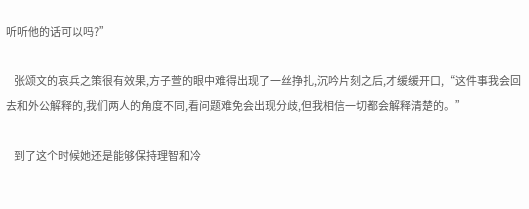听听他的话可以吗?”

    张颂文的哀兵之策很有效果,方子萱的眼中难得出现了一丝挣扎,沉吟片刻之后,才缓缓开口,“这件事我会回去和外公解释的,我们两人的角度不同,看问题难免会出现分歧,但我相信一切都会解释清楚的。”

    到了这个时候她还是能够保持理智和冷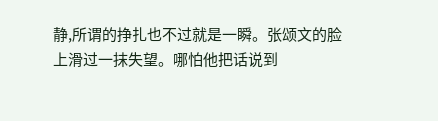静,所谓的挣扎也不过就是一瞬。张颂文的脸上滑过一抹失望。哪怕他把话说到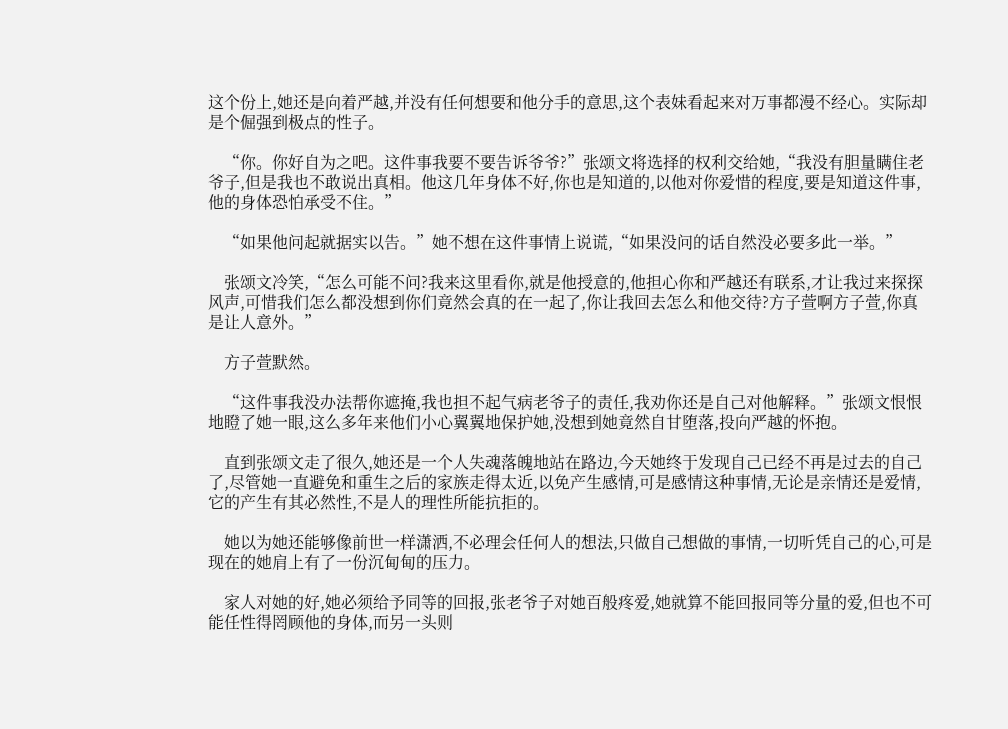这个份上,她还是向着严越,并没有任何想要和他分手的意思,这个表妹看起来对万事都漫不经心。实际却是个倔强到极点的性子。

    “你。你好自为之吧。这件事我要不要告诉爷爷?”张颂文将选择的权利交给她,“我没有胆量瞒住老爷子,但是我也不敢说出真相。他这几年身体不好,你也是知道的,以他对你爱惜的程度,要是知道这件事,他的身体恐怕承受不住。”

    “如果他问起就据实以告。”她不想在这件事情上说谎,“如果没问的话自然没必要多此一举。”

    张颂文冷笑,“怎么可能不问?我来这里看你,就是他授意的,他担心你和严越还有联系,才让我过来探探风声,可惜我们怎么都没想到你们竟然会真的在一起了,你让我回去怎么和他交待?方子萱啊方子萱,你真是让人意外。”

    方子萱默然。

    “这件事我没办法帮你遮掩,我也担不起气病老爷子的责任,我劝你还是自己对他解释。”张颂文恨恨地瞪了她一眼,这么多年来他们小心翼翼地保护她,没想到她竟然自甘堕落,投向严越的怀抱。

    直到张颂文走了很久,她还是一个人失魂落魄地站在路边,今天她终于发现自己已经不再是过去的自己了,尽管她一直避免和重生之后的家族走得太近,以免产生感情,可是感情这种事情,无论是亲情还是爱情,它的产生有其必然性,不是人的理性所能抗拒的。

    她以为她还能够像前世一样潇洒,不必理会任何人的想法,只做自己想做的事情,一切听凭自己的心,可是现在的她肩上有了一份沉甸甸的压力。

    家人对她的好,她必须给予同等的回报,张老爷子对她百般疼爱,她就算不能回报同等分量的爱,但也不可能任性得罔顾他的身体,而另一头则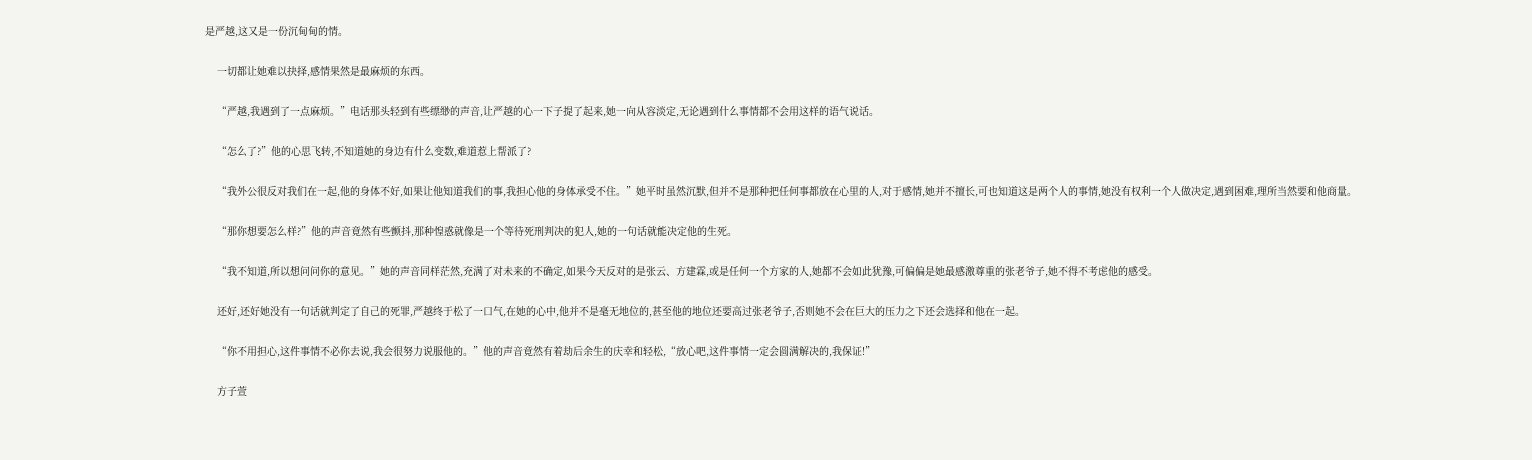是严越,这又是一份沉甸甸的情。

    一切都让她难以抉择,感情果然是最麻烦的东西。

    “严越,我遇到了一点麻烦。”电话那头轻到有些缥缈的声音,让严越的心一下子提了起来,她一向从容淡定,无论遇到什么事情都不会用这样的语气说话。

    “怎么了?”他的心思飞转,不知道她的身边有什么变数,难道惹上帮派了?

    “我外公很反对我们在一起,他的身体不好,如果让他知道我们的事,我担心他的身体承受不住。”她平时虽然沉默,但并不是那种把任何事都放在心里的人,对于感情,她并不擅长,可也知道这是两个人的事情,她没有权利一个人做决定,遇到困难,理所当然要和他商量。

    “那你想要怎么样?”他的声音竟然有些颤抖,那种惶惑就像是一个等待死刑判决的犯人,她的一句话就能决定他的生死。

    “我不知道,所以想问问你的意见。”她的声音同样茫然,充满了对未来的不确定,如果今天反对的是张云、方建霖,或是任何一个方家的人,她都不会如此犹豫,可偏偏是她最感激尊重的张老爷子,她不得不考虑他的感受。

    还好,还好她没有一句话就判定了自己的死罪,严越终于松了一口气,在她的心中,他并不是毫无地位的,甚至他的地位还要高过张老爷子,否则她不会在巨大的压力之下还会选择和他在一起。

    “你不用担心,这件事情不必你去说,我会很努力说服他的。”他的声音竟然有着劫后余生的庆幸和轻松,“放心吧,这件事情一定会圆满解决的,我保证!”

    方子萱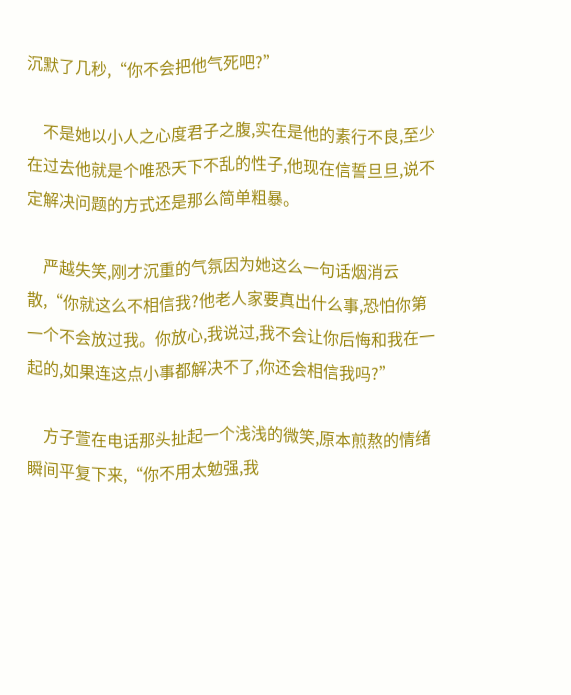沉默了几秒,“你不会把他气死吧?”

    不是她以小人之心度君子之腹,实在是他的素行不良,至少在过去他就是个唯恐天下不乱的性子,他现在信誓旦旦,说不定解决问题的方式还是那么简单粗暴。

    严越失笑,刚才沉重的气氛因为她这么一句话烟消云散,“你就这么不相信我?他老人家要真出什么事,恐怕你第一个不会放过我。你放心,我说过,我不会让你后悔和我在一起的,如果连这点小事都解决不了,你还会相信我吗?”

    方子萱在电话那头扯起一个浅浅的微笑,原本煎熬的情绪瞬间平复下来,“你不用太勉强,我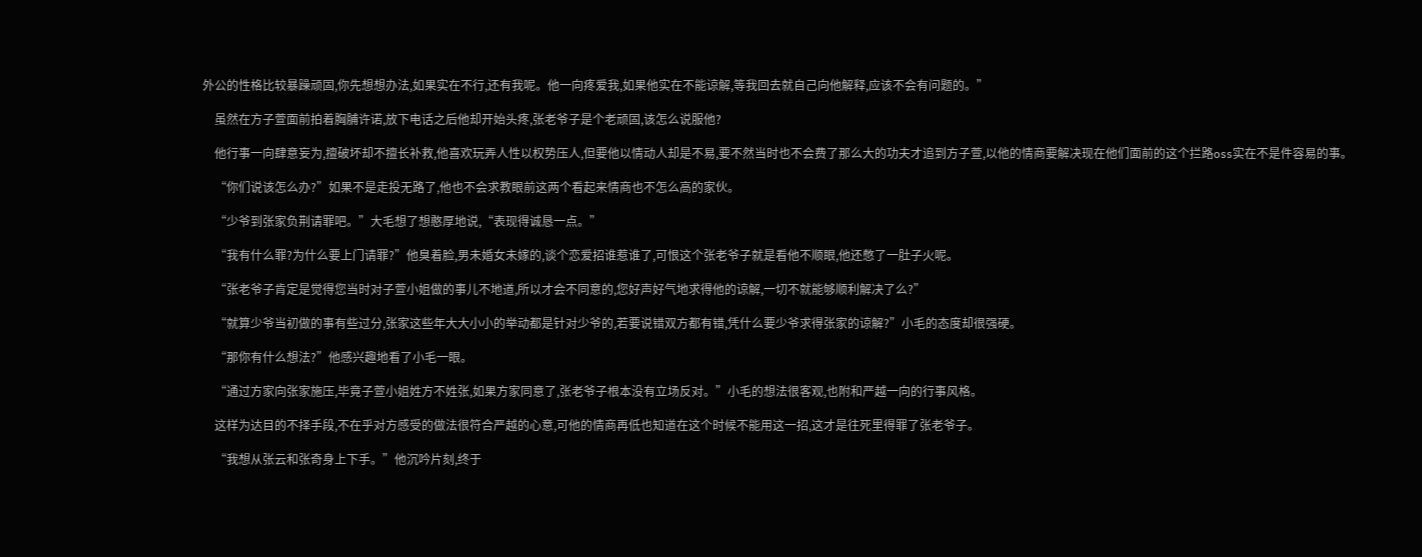外公的性格比较暴躁顽固,你先想想办法,如果实在不行,还有我呢。他一向疼爱我,如果他实在不能谅解,等我回去就自己向他解释,应该不会有问题的。”

    虽然在方子萱面前拍着胸脯许诺,放下电话之后他却开始头疼,张老爷子是个老顽固,该怎么说服他?

    他行事一向肆意妄为,擅破坏却不擅长补救,他喜欢玩弄人性以权势压人,但要他以情动人却是不易,要不然当时也不会费了那么大的功夫才追到方子萱,以他的情商要解决现在他们面前的这个拦路oss实在不是件容易的事。

    “你们说该怎么办?”如果不是走投无路了,他也不会求教眼前这两个看起来情商也不怎么高的家伙。

    “少爷到张家负荆请罪吧。”大毛想了想憨厚地说,“表现得诚恳一点。”

    “我有什么罪?为什么要上门请罪?”他臭着脸,男未婚女未嫁的,谈个恋爱招谁惹谁了,可恨这个张老爷子就是看他不顺眼,他还憋了一肚子火呢。

    “张老爷子肯定是觉得您当时对子萱小姐做的事儿不地道,所以才会不同意的,您好声好气地求得他的谅解,一切不就能够顺利解决了么?”

    “就算少爷当初做的事有些过分,张家这些年大大小小的举动都是针对少爷的,若要说错双方都有错,凭什么要少爷求得张家的谅解?”小毛的态度却很强硬。

    “那你有什么想法?”他感兴趣地看了小毛一眼。

    “通过方家向张家施压,毕竟子萱小姐姓方不姓张,如果方家同意了,张老爷子根本没有立场反对。”小毛的想法很客观,也附和严越一向的行事风格。

    这样为达目的不择手段,不在乎对方感受的做法很符合严越的心意,可他的情商再低也知道在这个时候不能用这一招,这才是往死里得罪了张老爷子。

    “我想从张云和张奇身上下手。”他沉吟片刻,终于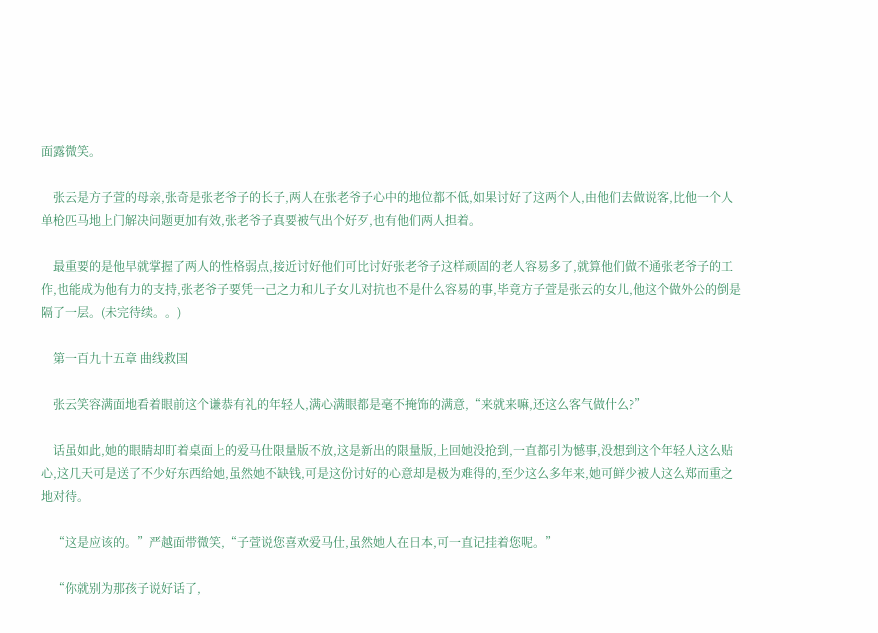面露微笑。

    张云是方子萱的母亲,张奇是张老爷子的长子,两人在张老爷子心中的地位都不低,如果讨好了这两个人,由他们去做说客,比他一个人单枪匹马地上门解决问题更加有效,张老爷子真要被气出个好歹,也有他们两人担着。

    最重要的是他早就掌握了两人的性格弱点,接近讨好他们可比讨好张老爷子这样顽固的老人容易多了,就算他们做不通张老爷子的工作,也能成为他有力的支持,张老爷子要凭一己之力和儿子女儿对抗也不是什么容易的事,毕竟方子萱是张云的女儿,他这个做外公的倒是隔了一层。(未完待续。。)

    第一百九十五章 曲线救国

    张云笑容满面地看着眼前这个谦恭有礼的年轻人,满心满眼都是毫不掩饰的满意,“来就来嘛,还这么客气做什么?”

    话虽如此,她的眼睛却盯着桌面上的爱马仕限量版不放,这是新出的限量版,上回她没抢到,一直都引为憾事,没想到这个年轻人这么贴心,这几天可是送了不少好东西给她,虽然她不缺钱,可是这份讨好的心意却是极为难得的,至少这么多年来,她可鲜少被人这么郑而重之地对待。

    “这是应该的。”严越面带微笑,“子萱说您喜欢爱马仕,虽然她人在日本,可一直记挂着您呢。”

    “你就别为那孩子说好话了,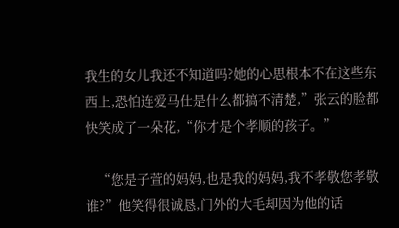我生的女儿我还不知道吗?她的心思根本不在这些东西上,恐怕连爱马仕是什么都搞不清楚,”张云的脸都快笑成了一朵花,“你才是个孝顺的孩子。”

    “您是子萱的妈妈,也是我的妈妈,我不孝敬您孝敬谁?”他笑得很诚恳,门外的大毛却因为他的话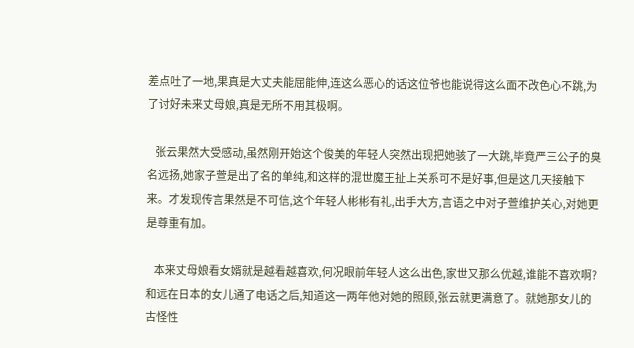差点吐了一地,果真是大丈夫能屈能伸,连这么恶心的话这位爷也能说得这么面不改色心不跳,为了讨好未来丈母娘,真是无所不用其极啊。

    张云果然大受感动,虽然刚开始这个俊美的年轻人突然出现把她骇了一大跳,毕竟严三公子的臭名远扬,她家子萱是出了名的单纯,和这样的混世魔王扯上关系可不是好事,但是这几天接触下来。才发现传言果然是不可信,这个年轻人彬彬有礼,出手大方,言语之中对子萱维护关心,对她更是尊重有加。

    本来丈母娘看女婿就是越看越喜欢,何况眼前年轻人这么出色,家世又那么优越,谁能不喜欢啊?和远在日本的女儿通了电话之后,知道这一两年他对她的照顾,张云就更满意了。就她那女儿的古怪性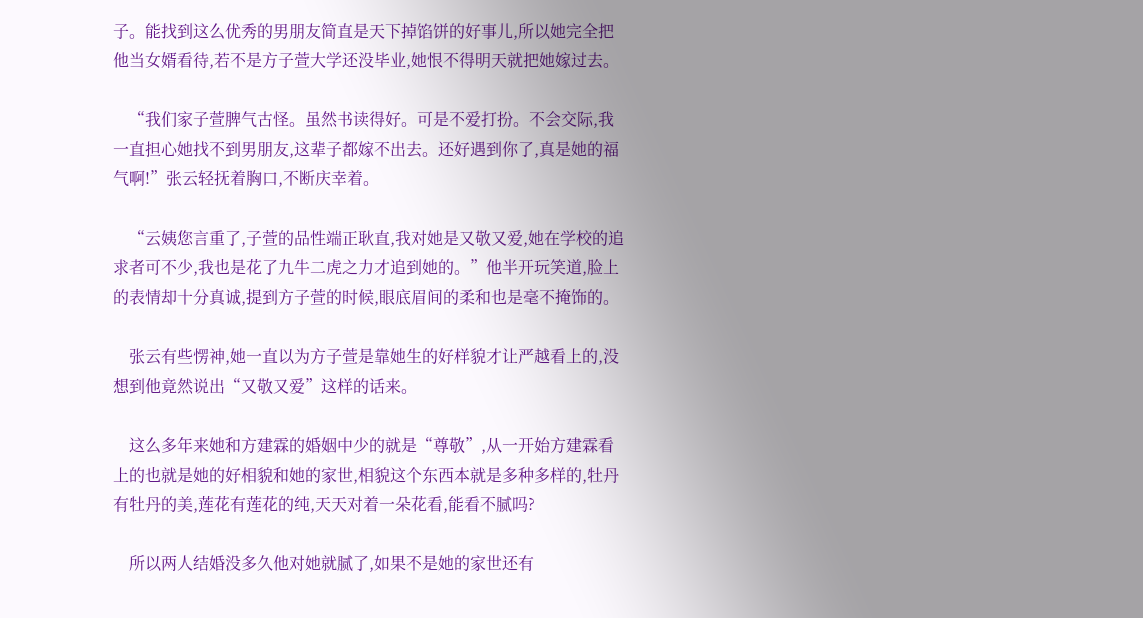子。能找到这么优秀的男朋友简直是天下掉馅饼的好事儿,所以她完全把他当女婿看待,若不是方子萱大学还没毕业,她恨不得明天就把她嫁过去。

    “我们家子萱脾气古怪。虽然书读得好。可是不爱打扮。不会交际,我一直担心她找不到男朋友,这辈子都嫁不出去。还好遇到你了,真是她的福气啊!”张云轻抚着胸口,不断庆幸着。

    “云姨您言重了,子萱的品性端正耿直,我对她是又敬又爱,她在学校的追求者可不少,我也是花了九牛二虎之力才追到她的。”他半开玩笑道,脸上的表情却十分真诚,提到方子萱的时候,眼底眉间的柔和也是毫不掩饰的。

    张云有些愣神,她一直以为方子萱是靠她生的好样貌才让严越看上的,没想到他竟然说出“又敬又爱”这样的话来。

    这么多年来她和方建霖的婚姻中少的就是“尊敬”,从一开始方建霖看上的也就是她的好相貌和她的家世,相貌这个东西本就是多种多样的,牡丹有牡丹的美,莲花有莲花的纯,天天对着一朵花看,能看不腻吗?

    所以两人结婚没多久他对她就腻了,如果不是她的家世还有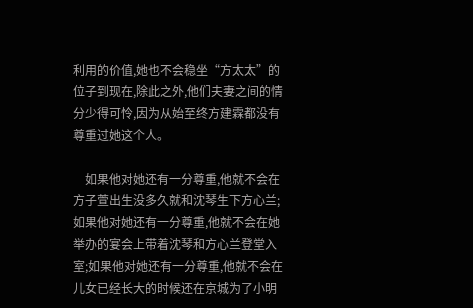利用的价值,她也不会稳坐“方太太”的位子到现在,除此之外,他们夫妻之间的情分少得可怜,因为从始至终方建霖都没有尊重过她这个人。

    如果他对她还有一分尊重,他就不会在方子萱出生没多久就和沈琴生下方心兰;如果他对她还有一分尊重,他就不会在她举办的宴会上带着沈琴和方心兰登堂入室;如果他对她还有一分尊重,他就不会在儿女已经长大的时候还在京城为了小明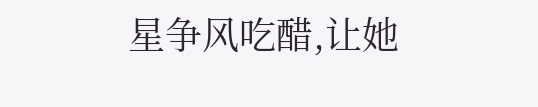星争风吃醋,让她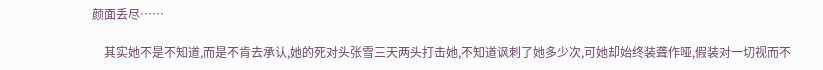颜面丢尽……

    其实她不是不知道,而是不肯去承认,她的死对头张雪三天两头打击她,不知道讽刺了她多少次,可她却始终装聋作哑,假装对一切视而不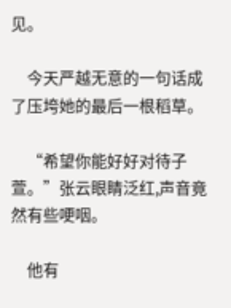见。

    今天严越无意的一句话成了压垮她的最后一根稻草。

    “希望你能好好对待子萱。”张云眼睛泛红,声音竟然有些哽咽。

    他有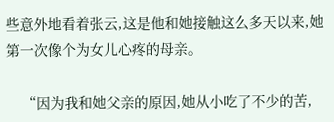些意外地看着张云,这是他和她接触这么多天以来,她第一次像个为女儿心疼的母亲。

    “因为我和她父亲的原因,她从小吃了不少的苦,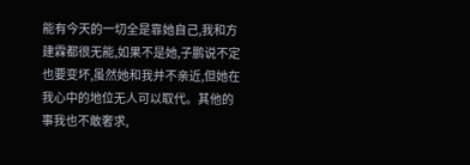能有今天的一切全是靠她自己,我和方建霖都很无能,如果不是她,子鹏说不定也要变坏,虽然她和我并不亲近,但她在我心中的地位无人可以取代。其他的事我也不敢奢求,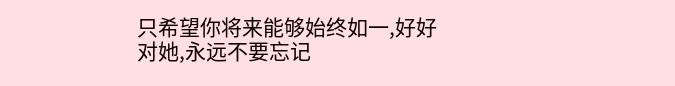只希望你将来能够始终如一,好好对她,永远不要忘记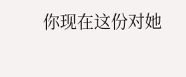你现在这份对她